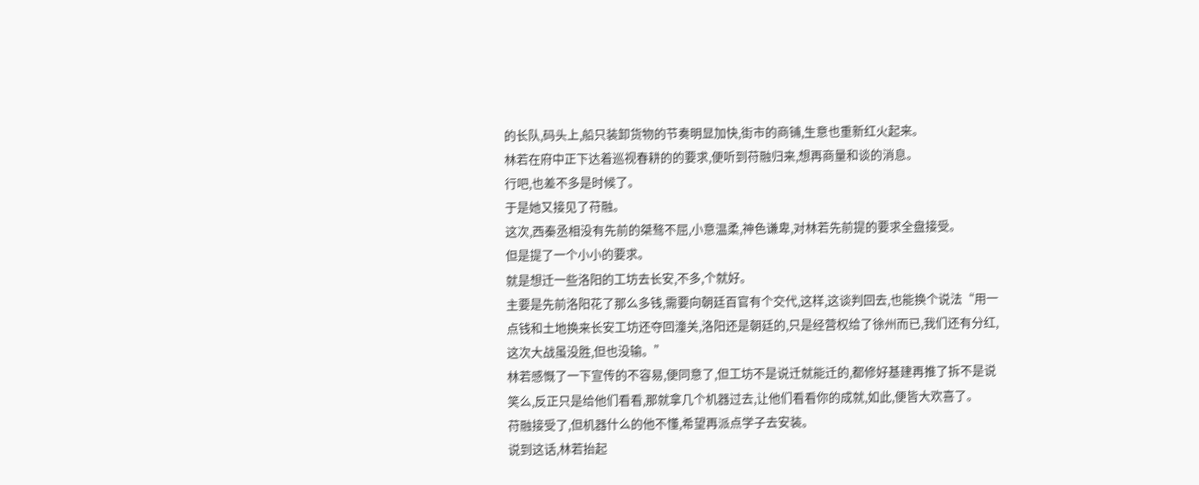的长队,码头上,船只装卸货物的节奏明显加快,街市的商铺,生意也重新红火起来。
林若在府中正下达着巡视春耕的的要求,便听到苻融归来,想再商量和谈的消息。
行吧,也差不多是时候了。
于是她又接见了苻融。
这次,西秦丞相没有先前的桀骜不屈,小意温柔,神色谦卑,对林若先前提的要求全盘接受。
但是提了一个小小的要求。
就是想迁一些洛阳的工坊去长安,不多,个就好。
主要是先前洛阳花了那么多钱,需要向朝廷百官有个交代,这样,这谈判回去,也能换个说法“用一点钱和土地换来长安工坊还夺回潼关,洛阳还是朝廷的,只是经营权给了徐州而已,我们还有分红,这次大战虽没胜,但也没输。”
林若感慨了一下宣传的不容易,便同意了,但工坊不是说迁就能迁的,都修好基建再推了拆不是说笑么,反正只是给他们看看,那就拿几个机器过去,让他们看看你的成就,如此,便皆大欢喜了。
苻融接受了,但机器什么的他不懂,希望再派点学子去安装。
说到这话,林若抬起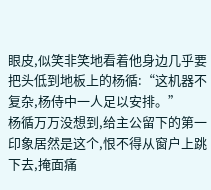眼皮,似笑非笑地看着他身边几乎要把头低到地板上的杨循:“这机器不复杂,杨侍中一人足以安排。”
杨循万万没想到,给主公留下的第一印象居然是这个,恨不得从窗户上跳下去,掩面痛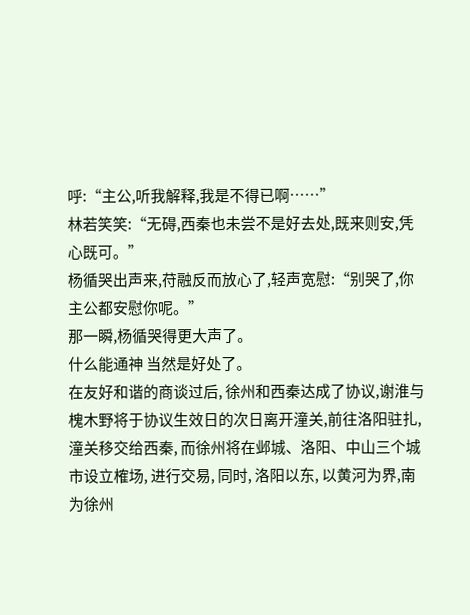呼:“主公,听我解释,我是不得已啊……”
林若笑笑:“无碍,西秦也未尝不是好去处,既来则安,凭心既可。”
杨循哭出声来,苻融反而放心了,轻声宽慰:“别哭了,你主公都安慰你呢。”
那一瞬,杨循哭得更大声了。
什么能通神 当然是好处了。
在友好和谐的商谈过后, 徐州和西秦达成了协议,谢淮与槐木野将于协议生效日的次日离开潼关,前往洛阳驻扎,潼关移交给西秦, 而徐州将在邺城、洛阳、中山三个城市设立榷场, 进行交易, 同时, 洛阳以东, 以黄河为界,南为徐州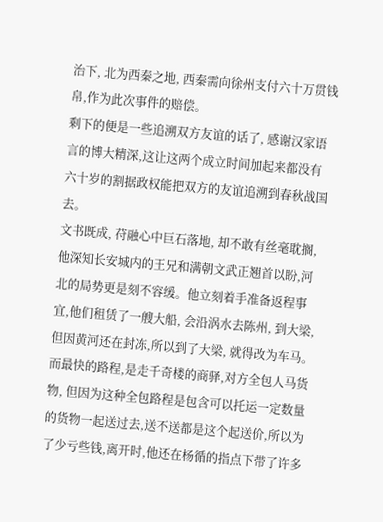治下, 北为西秦之地, 西秦需向徐州支付六十万贯钱帛,作为此次事件的赔偿。
剩下的便是一些追溯双方友谊的话了, 感谢汉家语言的博大精深,这让这两个成立时间加起来都没有六十岁的割据政权能把双方的友谊追溯到春秋战国去。
文书既成, 苻融心中巨石落地, 却不敢有丝毫耽搁,他深知长安城内的王兄和满朝文武正翘首以盼,河北的局势更是刻不容缓。他立刻着手准备返程事宜,他们租赁了一艘大船, 会沿涡水去陈州, 到大梁,但因黄河还在封冻,所以到了大梁, 就得改为车马。
而最快的路程,是走千奇楼的商驿,对方全包人马货物, 但因为这种全包路程是包含可以托运一定数量的货物一起送过去,送不送都是这个起送价,所以为了少亏些钱,离开时,他还在杨循的指点下带了许多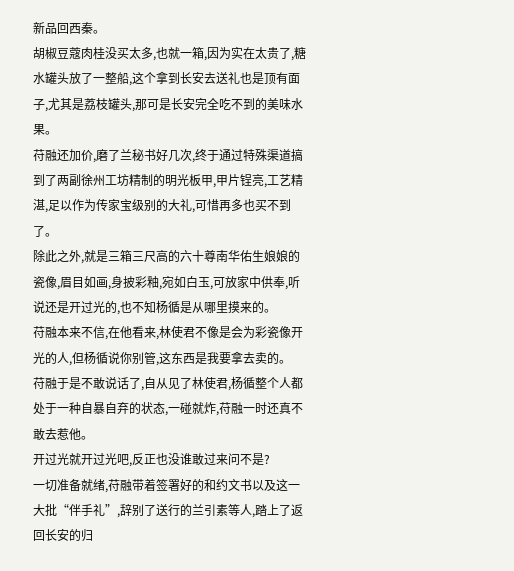新品回西秦。
胡椒豆蔻肉桂没买太多,也就一箱,因为实在太贵了,糖水罐头放了一整船,这个拿到长安去送礼也是顶有面子,尤其是荔枝罐头,那可是长安完全吃不到的美味水果。
苻融还加价,磨了兰秘书好几次,终于通过特殊渠道搞到了两副徐州工坊精制的明光板甲,甲片锃亮,工艺精湛,足以作为传家宝级别的大礼,可惜再多也买不到了。
除此之外,就是三箱三尺高的六十尊南华佑生娘娘的瓷像,眉目如画,身披彩釉,宛如白玉,可放家中供奉,听说还是开过光的,也不知杨循是从哪里摸来的。
苻融本来不信,在他看来,林使君不像是会为彩瓷像开光的人,但杨循说你别管,这东西是我要拿去卖的。
苻融于是不敢说话了,自从见了林使君,杨循整个人都处于一种自暴自弃的状态,一碰就炸,苻融一时还真不敢去惹他。
开过光就开过光吧,反正也没谁敢过来问不是?
一切准备就绪,苻融带着签署好的和约文书以及这一大批“伴手礼”,辞别了送行的兰引素等人,踏上了返回长安的归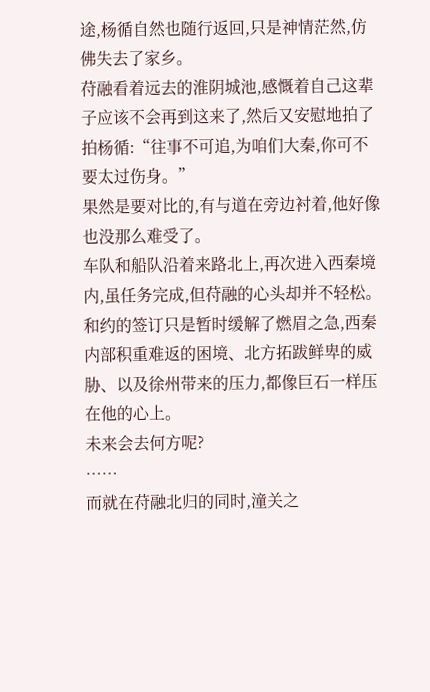途,杨循自然也随行返回,只是神情茫然,仿佛失去了家乡。
苻融看着远去的淮阴城池,感慨着自己这辈子应该不会再到这来了,然后又安慰地拍了拍杨循:“往事不可追,为咱们大秦,你可不要太过伤身。”
果然是要对比的,有与道在旁边衬着,他好像也没那么难受了。
车队和船队沿着来路北上,再次进入西秦境内,虽任务完成,但苻融的心头却并不轻松。
和约的签订只是暂时缓解了燃眉之急,西秦内部积重难返的困境、北方拓跋鲜卑的威胁、以及徐州带来的压力,都像巨石一样压在他的心上。
未来会去何方呢?
……
而就在苻融北归的同时,潼关之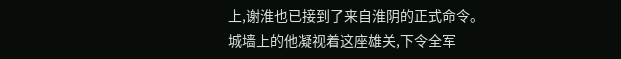上,谢淮也已接到了来自淮阴的正式命令。
城墙上的他凝视着这座雄关,下令全军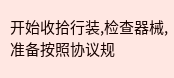开始收拾行装,检查器械,准备按照协议规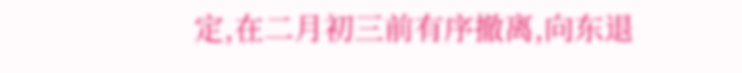定,在二月初三前有序撤离,向东退